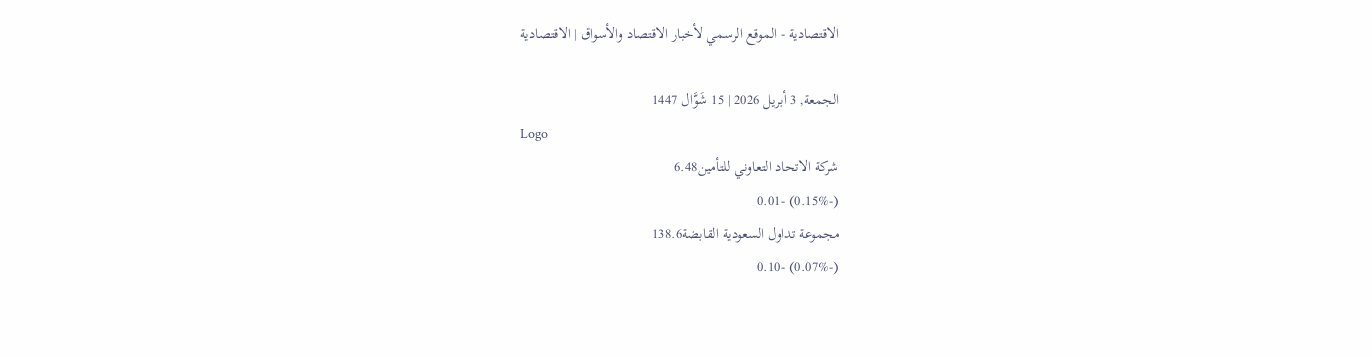الاقتصادية - الموقع الرسمي لأخبار الاقتصاد والأسواق | الاقتصادية

الجمعة, 3 أبريل 2026 | 15 شَوَّال 1447
Logo
شركة الاتحاد التعاوني للتأمين6.48
(-0.15%) -0.01
مجموعة تداول السعودية القابضة138.6
(-0.07%) -0.10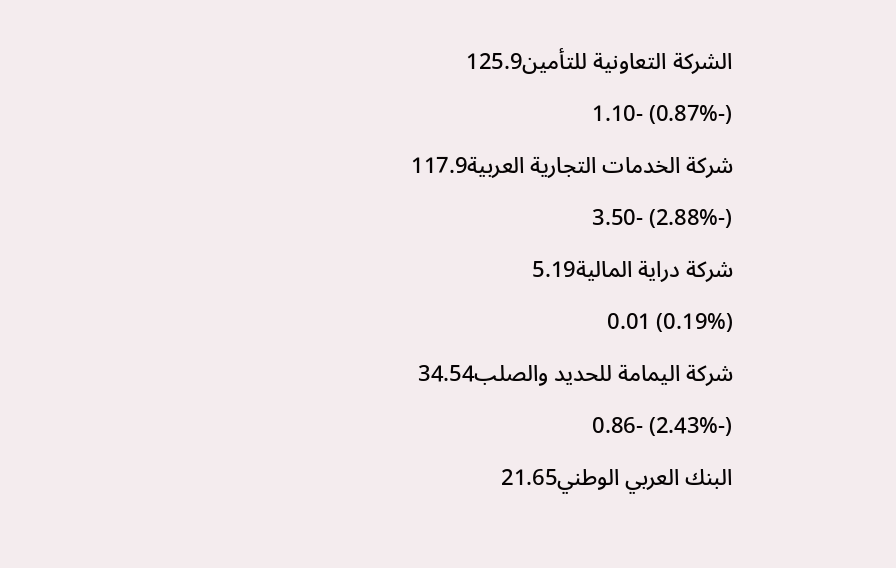الشركة التعاونية للتأمين125.9
(-0.87%) -1.10
شركة الخدمات التجارية العربية117.9
(-2.88%) -3.50
شركة دراية المالية5.19
(0.19%) 0.01
شركة اليمامة للحديد والصلب34.54
(-2.43%) -0.86
البنك العربي الوطني21.65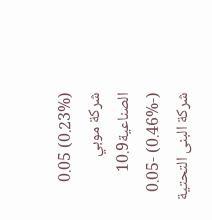(0.23%) 0.05
شركة موبي الصناعية10.9
(-0.46%) -0.05
شركة البنى التحتية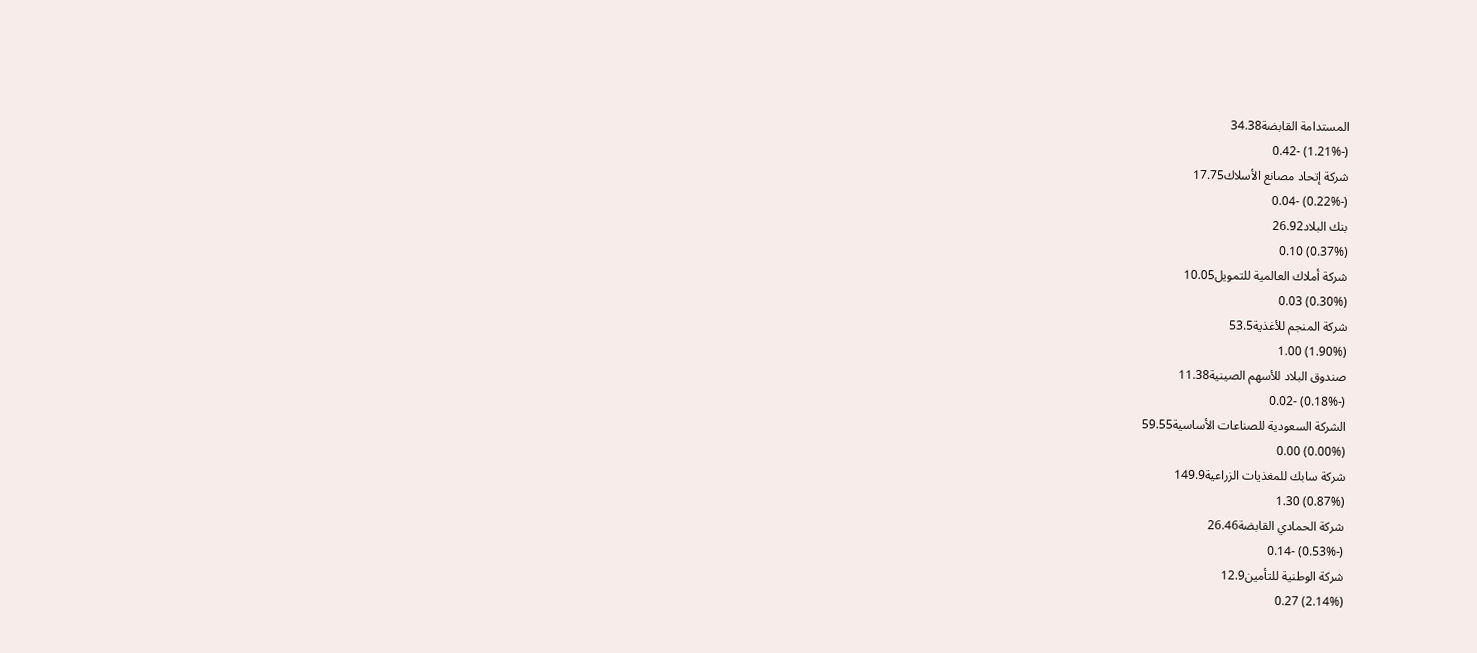المستدامة القابضة34.38
(-1.21%) -0.42
شركة إتحاد مصانع الأسلاك17.75
(-0.22%) -0.04
بنك البلاد26.92
(0.37%) 0.10
شركة أملاك العالمية للتمويل10.05
(0.30%) 0.03
شركة المنجم للأغذية53.5
(1.90%) 1.00
صندوق البلاد للأسهم الصينية11.38
(-0.18%) -0.02
الشركة السعودية للصناعات الأساسية59.55
(0.00%) 0.00
شركة سابك للمغذيات الزراعية149.9
(0.87%) 1.30
شركة الحمادي القابضة26.46
(-0.53%) -0.14
شركة الوطنية للتأمين12.9
(2.14%) 0.27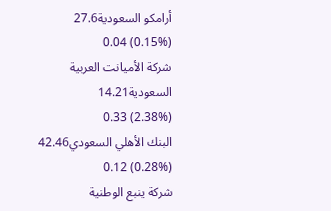أرامكو السعودية27.6
(0.15%) 0.04
شركة الأميانت العربية السعودية14.21
(2.38%) 0.33
البنك الأهلي السعودي42.46
(0.28%) 0.12
شركة ينبع الوطنية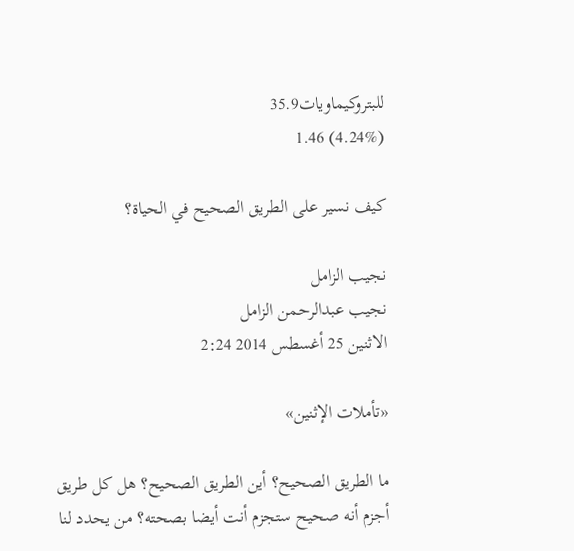للبتروكيماويات35.9
(4.24%) 1.46

كيف نسير على الطريق الصحيح في الحياة؟

نجيب الزامل
نجيب عبدالرحمن الزامل
الاثنين 25 أغسطس 2014 2:24

«تأملات الإثنين»

ما الطريق الصحيح؟ أين الطريق الصحيح؟ هل كل طريق أجزم أنه صحيح ستجزم أنت أيضا بصحته؟ من يحدد لنا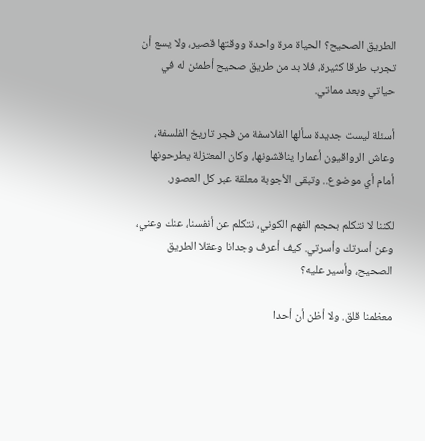الطريق الصحيح؟ الحياة مرة واحدة ووقتها قصير، ولا يسع أن تجرب طرقا كثيرة، فلا بد من طريق صحيح أطمئن له في حياتي وبعد مماتي.

أسئلة ليست جديدة سألها الفلاسفة من فجر تاريخ الفلسفة، وعاش الرواقيون أعمارا يناقشونها، وكان المعتزلة يطرحونها أمام أي موضوع.. وتبقى الأجوبة معلقة عبر كل العصور.

لكننا لا نتكلم بحجم الفهم الكوني، نتكلم عن أنفسنا، عنك وعني، وعن أسرتك وأسرتي. كيف أعرف وجدانا وعقلا الطريق الصحيح، وأسير عليه؟

معظمنا قلق. ولا أظن أن أحدا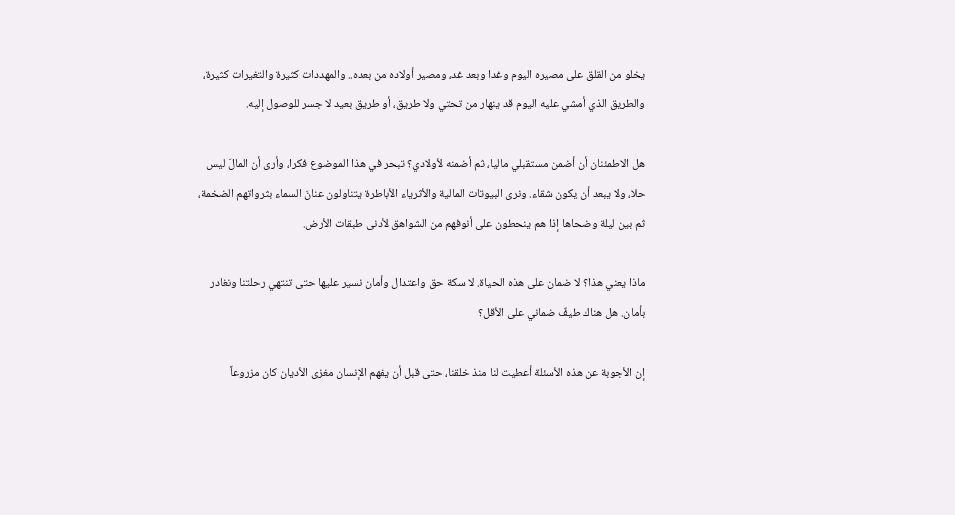يخلو من القلق على مصيره اليوم وغدا وبعد غد، ومصير أولاده من بعده.. والمهددات كثيرة والتغيرات كثيرة، والطريق الذي أمشي عليه اليوم قد ينهار من تحتي ولا طريق، أو طريق بعيد لا جسر للوصول إليه.

هل الاطمئنان أن أضمن مستقبلي ماليا، ثم أضمنه لأولادي؟ تبحر في هذا الموضوع فكرا، وأرى أن المالَ ليس حلا، ولا يبعد أن يكون شقاء. ونرى البيوتات المالية والأثرياء الأباطرة يتناولون عنانَ السماء بثرواتهم الضخمة، ثم بين ليلة وضحاها إذا هم ينحطون على أنوفهم من الشواهق لأدنى طبقات الأرض.

ماذا يعني هذا؟ لا ضمان على هذه الحياة. لا سكة حق واعتدال وأمان نسير عليها حتى تنتهي رحلتنا ونغادر بأمان. هل هناك طيفٌ ضماني على الأقل؟

إن الأجوبة عن هذه الأسئلة أعطيت لنا منذ خلقنا، حتى قبل أن يفهم الإنسان مغزى الأديان كان مزروعاً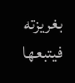بغريزته فيتبعها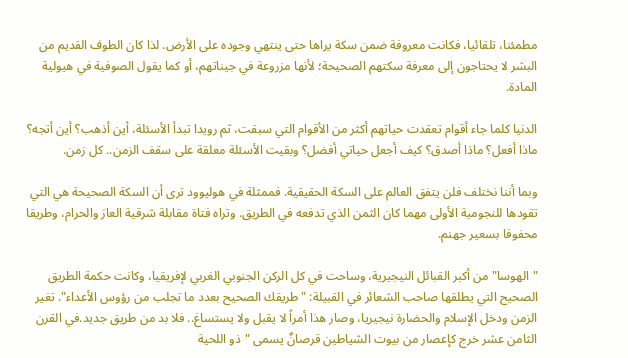مطمئنا، تلقائيا، فكانت معروفة ضمن سكة يراها حتى ينتهي وجوده على الأرض. لذا كان الطوف القديم من البشر لا يحتاجون إلى معرفة سكتهم الصحيحة؛ لأنها مزروعة في جيناتهم، أو كما يقول الصوفية في هيولية المادة.

الدنيا كلما جاء أقوام تعقدت حياتهم أكثر من الأقوام التي سبقت، ثم رويدا تبدأ الأسئلة، أين أذهب؟ أين أتجه؟ ماذا أفعل؟ ماذا أصدق؟ كيف أجعل حياتي أفضل؟ وبقيت الأسئلة معلقة على سقف الزمن.. كل زمن.

وبما أننا نختلف فلن يتفق العالم على السكة الحقيقية. فممثلة في هوليوود ترى أن السكة الصحيحة هي التي تقودها للنجومية الأولى مهما كان الثمن الذي تدفعه في الطريق. وتراه فتاة مقابلة شرقية العارَ والحرام، وطريقا محفوفا بسعير جهنم.

"الهوسا" من أكبر القبائل النيجيرية، وساحت في كل الركن الجنوبي الغربي لإفريقيا، وكانت حكمة الطريق الصحيح التي يطلقها صاحب الشعائر في القبيلة: "طريقك الصحيح بعدد ما تجلب من رؤوس الأعداء". تغير الزمن ودخل الإسلام والحضارة نيجيريا، وصار هذا أمراً لا يقبل ولا يستساغ.. فلا بد من طريق جديد.في القرن الثامن عشر خرج كإعصار من بيوت الشياطين قرصانٌ يسمى "ذو اللحية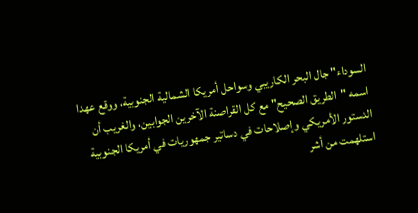السوداء" جال البحر الكاريبي وسواحل أمريكا الشمالية الجنوبية، ووقع عهدا اسمه "الطريق الصحيح" مع كل القراصنة الآخرين الجوابين، والغريب أن الدستور الأمريكي وإصلاحات في دساتير جمهوريات في أمريكا الجنوبية استلهمت من أشر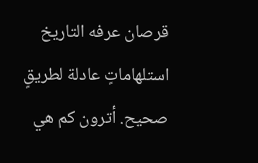قرصان عرفه التاريخ استلهاماتٍ عادلة لطريقٍ صحيح. أترون كم هي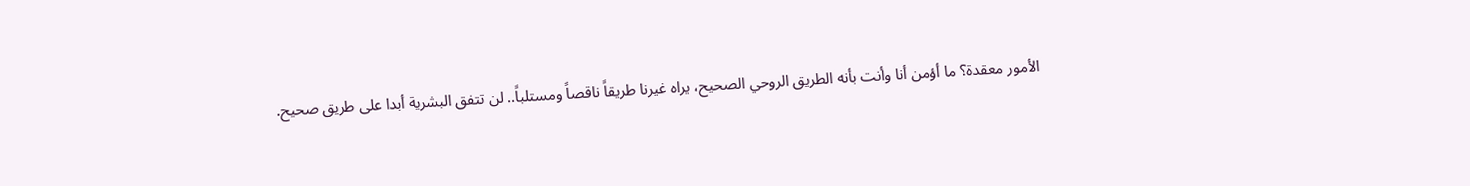الأمور معقدة؟ ما أؤمن أنا وأنت بأنه الطريق الروحي الصحيح، يراه غيرنا طريقاً ناقصاً ومستلباً.. لن تتفق البشرية أبدا على طريق صحيح.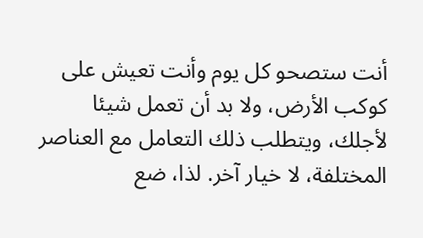أنت ستصحو كل يوم وأنت تعيش على كوكب الأرض، ولا بد أن تعمل شيئا لأجلك، ويتطلب ذلك التعامل مع العناصر المختلفة، لا خيار آخر. لذا، ضع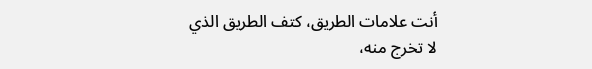أنت علامات الطريق، كتف الطريق الذي لا تخرج منه،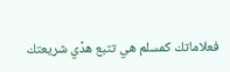فعلاماتك كمسلم هي تتبع هدْي شريعتك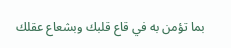بما تؤمن به في قاع قلبك وبشعاع عقلك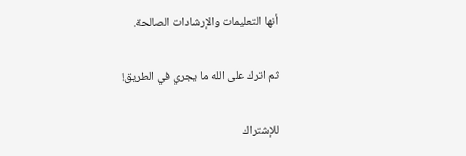أنها التعليمات والإرشادات الصالحة.

ثم اترك على الله ما يجري في الطريق!

للإشتراك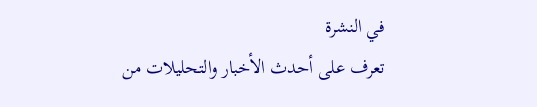في النشرة
تعرف على أحدث الأخبار والتحليلات من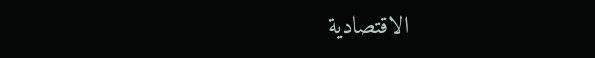الاقتصادية